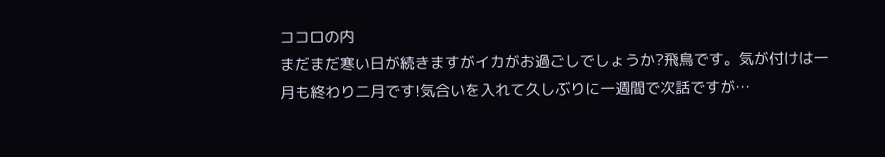ココロの内
まだまだ寒い日が続きますがイカがお過ごしでしょうか?飛鳥です。気が付けは一月も終わり二月です!気合いを入れて久しぶりに一週間で次話ですが…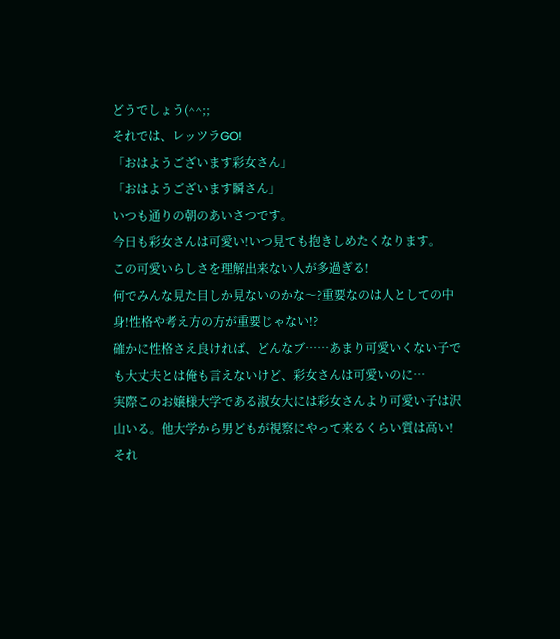どうでしょう(^^;;
それでは、レッツラGO!
「おはようございます彩女さん」
「おはようございます瞬さん」
いつも通りの朝のあいさつです。
今日も彩女さんは可愛い!いつ見ても抱きしめたくなります。
この可愛いらしさを理解出来ない人が多過ぎる!
何でみんな見た目しか見ないのかな〜?重要なのは人としての中身!性格や考え方の方が重要じゃない!?
確かに性格さえ良ければ、どんなブ……あまり可愛いくない子でも大丈夫とは俺も言えないけど、彩女さんは可愛いのに…
実際このお嬢様大学である淑女大には彩女さんより可愛い子は沢山いる。他大学から男どもが視察にやって来るくらい質は高い!
それ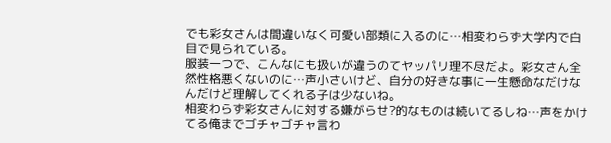でも彩女さんは間違いなく可愛い部類に入るのに…相変わらず大学内で白目で見られている。
服装一つで、こんなにも扱いが違うのてヤッパリ理不尽だよ。彩女さん全然性格悪くないのに…声小さいけど、自分の好きな事に一生懸命なだけなんだけど理解してくれる子は少ないね。
相変わらず彩女さんに対する嫌がらせ?的なものは続いてるしね…声をかけてる俺までゴチャゴチャ言わ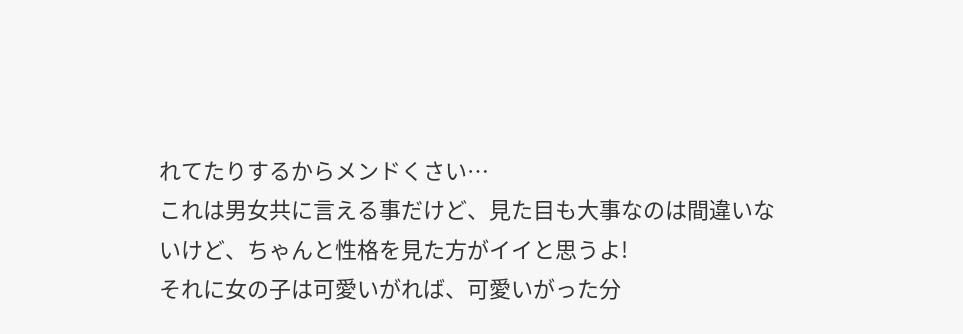れてたりするからメンドくさい…
これは男女共に言える事だけど、見た目も大事なのは間違いないけど、ちゃんと性格を見た方がイイと思うよ!
それに女の子は可愛いがれば、可愛いがった分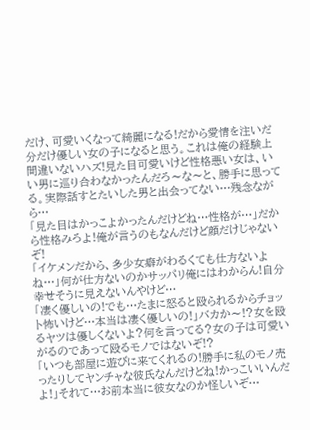だけ、可愛いくなって綺麗になる!だから愛情を注いだ分だけ優しい女の子になると思う。これは俺の経験上間違いないハズ!見た目可愛いけど性格悪い女は、いい男に巡り合わなかったんだろ〜な〜と、勝手に思ってる。実際話すとたいした男と出会ってない…残念ながら…
「見た目はかっこよかったんだけどね…性格が…」だから性格みろよ!俺が言うのもなんだけど顔だけじゃないぞ!
「イケメンだから、多少女癖がわるくても仕方ないよね…」何が仕方ないのかサッパリ俺にはわからん!自分幸せそうに見えないんやけど…
「凄く優しいの!でも…たまに怒ると殴られるからチョット怖いけど…本当は凄く優しいの!」バカか〜!?女を殴るヤツは優しくないよ?何を言ってる?女の子は可愛いがるのであって殴るモノではないぞ!?
「いつも部屋に遊びに来てくれるの!勝手に私のモノ売ったりしてヤンチャな彼氏なんだけどね!かっこいいんだよ!」それて…お前本当に彼女なのか怪しいぞ…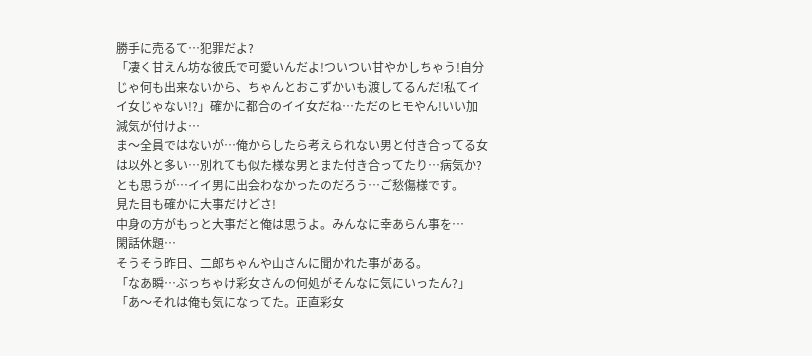勝手に売るて…犯罪だよ?
「凄く甘えん坊な彼氏で可愛いんだよ!ついつい甘やかしちゃう!自分じゃ何も出来ないから、ちゃんとおこずかいも渡してるんだ!私てイイ女じゃない!?」確かに都合のイイ女だね…ただのヒモやん!いい加減気が付けよ…
ま〜全員ではないが…俺からしたら考えられない男と付き合ってる女は以外と多い…別れても似た様な男とまた付き合ってたり…病気か?とも思うが…イイ男に出会わなかったのだろう…ご愁傷様です。
見た目も確かに大事だけどさ!
中身の方がもっと大事だと俺は思うよ。みんなに幸あらん事を…
閑話休題…
そうそう昨日、二郎ちゃんや山さんに聞かれた事がある。
「なあ瞬…ぶっちゃけ彩女さんの何処がそんなに気にいったん?」
「あ〜それは俺も気になってた。正直彩女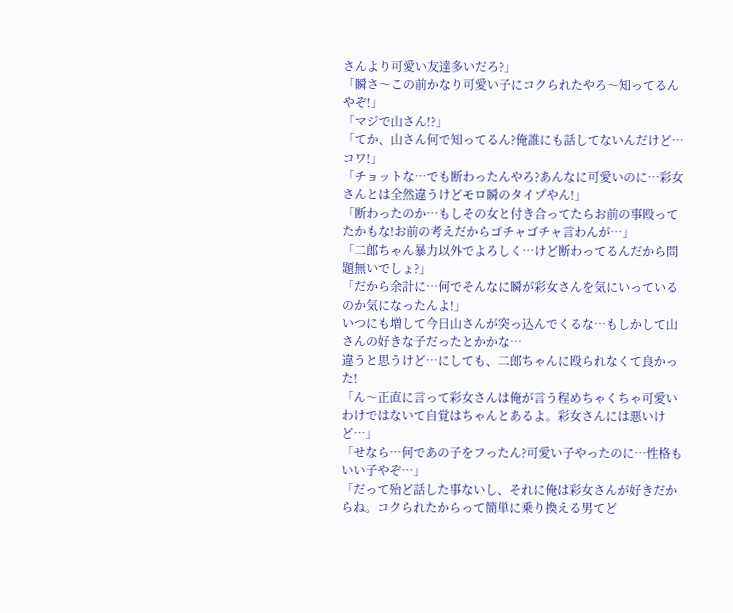さんより可愛い友達多いだろ?」
「瞬さ〜この前かなり可愛い子にコクられたやろ〜知ってるんやぞ!」
「マジで山さん!?」
「てか、山さん何で知ってるん?俺誰にも話してないんだけど…コワ!」
「チョットな…でも断わったんやろ?あんなに可愛いのに…彩女さんとは全然違うけどモロ瞬のタイプやん!」
「断わったのか…もしその女と付き合ってたらお前の事殴ってたかもな!お前の考えだからゴチャゴチャ言わんが…」
「二郎ちゃん暴力以外でよろしく…けど断わってるんだから問題無いでしょ?」
「だから余計に…何でそんなに瞬が彩女さんを気にいっているのか気になったんよ!」
いつにも増して今日山さんが突っ込んでくるな…もしかして山さんの好きな子だったとかかな…
違うと思うけど…にしても、二郎ちゃんに殴られなくて良かった!
「ん〜正直に言って彩女さんは俺が言う程めちゃくちゃ可愛いわけではないて自覚はちゃんとあるよ。彩女さんには悪いけど…」
「せなら…何であの子をフったん?可愛い子やったのに…性格もいい子やぞ…」
「だって殆ど話した事ないし、それに俺は彩女さんが好きだからね。コクられたからって簡単に乗り換える男てど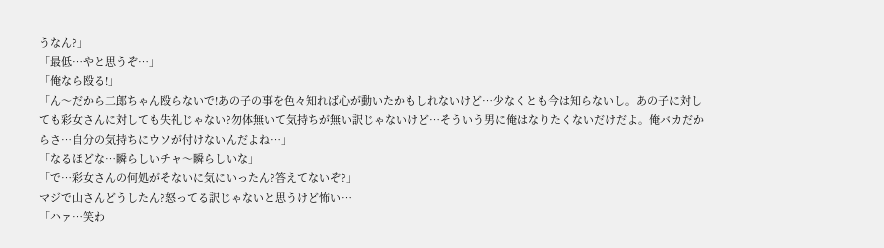うなん?」
「最低…やと思うぞ…」
「俺なら殴る!」
「ん〜だから二郎ちゃん殴らないで!あの子の事を色々知れば心が動いたかもしれないけど…少なくとも今は知らないし。あの子に対しても彩女さんに対しても失礼じゃない?勿体無いて気持ちが無い訳じゃないけど…そういう男に俺はなりたくないだけだよ。俺バカだからさ…自分の気持ちにウソが付けないんだよね…」
「なるほどな…瞬らしいチャ〜瞬らしいな」
「で…彩女さんの何処がそないに気にいったん?答えてないぞ?」
マジで山さんどうしたん?怒ってる訳じゃないと思うけど怖い…
「ハァ…笑わ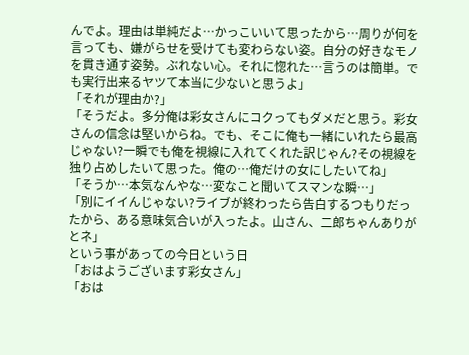んでよ。理由は単純だよ…かっこいいて思ったから…周りが何を言っても、嫌がらせを受けても変わらない姿。自分の好きなモノを貫き通す姿勢。ぶれない心。それに惚れた…言うのは簡単。でも実行出来るヤツて本当に少ないと思うよ」
「それが理由か?」
「そうだよ。多分俺は彩女さんにコクってもダメだと思う。彩女さんの信念は堅いからね。でも、そこに俺も一緒にいれたら最高じゃない?一瞬でも俺を視線に入れてくれた訳じゃん?その視線を独り占めしたいて思った。俺の…俺だけの女にしたいてね」
「そうか…本気なんやな…変なこと聞いてスマンな瞬…」
「別にイイんじゃない?ライブが終わったら告白するつもりだったから、ある意味気合いが入ったよ。山さん、二郎ちゃんありがとネ」
という事があっての今日という日
「おはようございます彩女さん」
「おは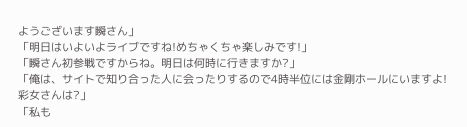ようございます瞬さん」
「明日はいよいよライブですね!めちゃくちゃ楽しみです!」
「瞬さん初参戦ですからね。明日は何時に行きますか?」
「俺は、サイトで知り合った人に会ったりするので4時半位には金剛ホールにいますよ!彩女さんは?」
「私も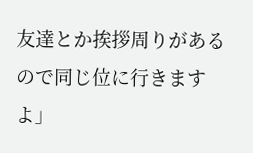友達とか挨拶周りがあるので同じ位に行きますよ」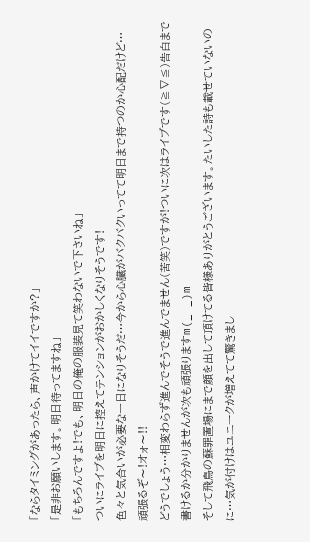「ならタイミングがあったら、声かけてイイですか?」
「是非お願いします。明日待ってますね」
「もちろんですよ!でも、明日の俺の服装見て笑わないで下さいね」
ついにライブを明日に控えてテンションがおかしくなりそうです!
色々と気合いが必要な一日になりそうだ…今から心臓がバクバクいってて明日まで持つのか心配だけど…
頑張るぞ〜!オォ〜!!
どうでしょう…相変わらず進んでそうで進んでません(苦笑)ですが!ついに次はライブです(≧∇≦)告白まで書けるか分かりませんが次も頑張りますm(_ _)m
そして飛鳥の蘇罪置場にまで顔を出して頂けてる皆様ありがとうございます。たいした詩も載せていないのに…気が付けはユニークが増えてて驚きまし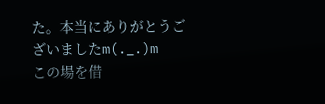た。本当にありがとうございましたm(._.)m
この場を借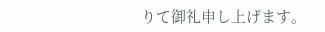りて御礼申し上げます。